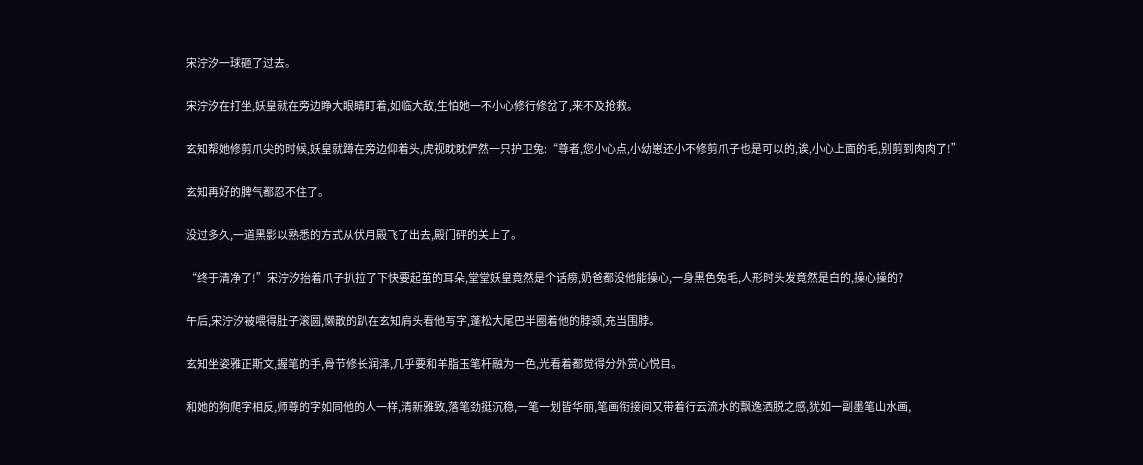宋泞汐一球砸了过去。

宋泞汐在打坐,妖皇就在旁边睁大眼睛盯着,如临大敌,生怕她一不小心修行修岔了,来不及抢救。

玄知帮她修剪爪尖的时候,妖皇就蹲在旁边仰着头,虎视眈眈俨然一只护卫兔:“尊者,您小心点,小幼崽还小不修剪爪子也是可以的,诶,小心上面的毛,别剪到肉肉了!”

玄知再好的脾气都忍不住了。

没过多久,一道黑影以熟悉的方式从伏月殿飞了出去,殿门砰的关上了。

“终于清净了!”宋泞汐抬着爪子扒拉了下快要起茧的耳朵,堂堂妖皇竟然是个话痨,奶爸都没他能操心,一身黑色兔毛,人形时头发竟然是白的,操心操的?

午后,宋泞汐被喂得肚子滚圆,懒散的趴在玄知肩头看他写字,蓬松大尾巴半圈着他的脖颈,充当围脖。

玄知坐姿雅正斯文,握笔的手,骨节修长润泽,几乎要和羊脂玉笔杆融为一色,光看着都觉得分外赏心悦目。

和她的狗爬字相反,师尊的字如同他的人一样,清新雅致,落笔劲挺沉稳,一笔一划皆华丽,笔画衔接间又带着行云流水的飘逸洒脱之感,犹如一副墨笔山水画,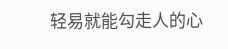轻易就能勾走人的心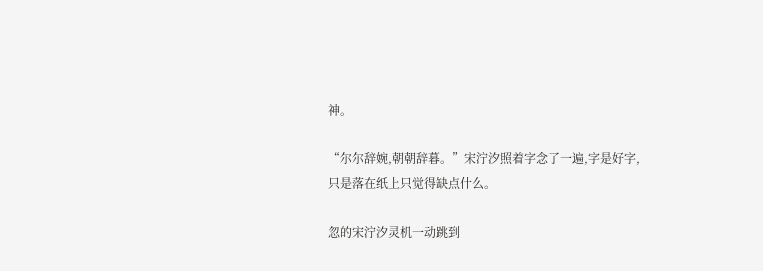神。

“尔尔辞婉,朝朝辞暮。”宋泞汐照着字念了一遍,字是好字,只是落在纸上只觉得缺点什么。

忽的宋泞汐灵机一动跳到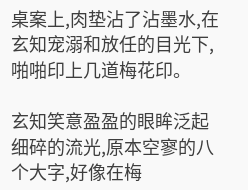桌案上,肉垫沾了沾墨水,在玄知宠溺和放任的目光下,啪啪印上几道梅花印。

玄知笑意盈盈的眼眸泛起细碎的流光,原本空寥的八个大字,好像在梅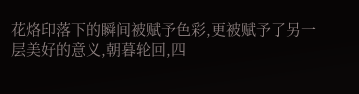花烙印落下的瞬间被赋予色彩,更被赋予了另一层美好的意义,朝暮轮回,四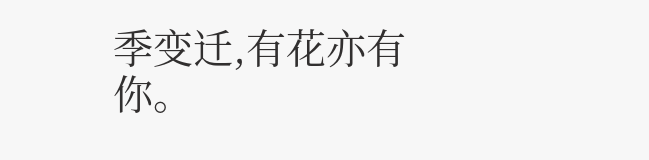季变迁,有花亦有你。